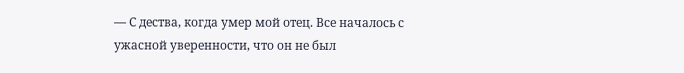— С дества, когда умер мой отец. Все началось с ужасной уверенности, что он не был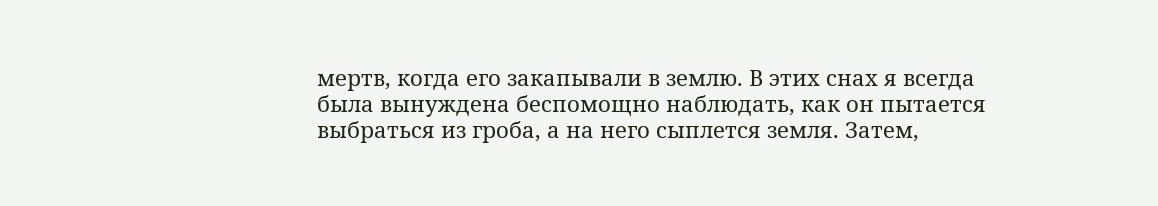мертв, когда его закапывали в землю. В этих снах я всегда была вынуждена беспомощно наблюдать, как он пытается выбраться из гроба, а на него сыплется земля. Затем,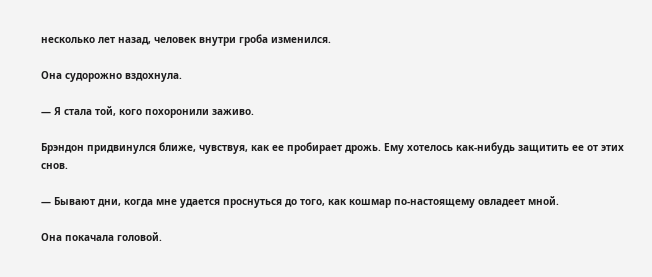несколько лет назад, человек внутри гроба изменился.

Она судорожно вздохнула.

— Я стала той, кого похоронили заживо.

Брэндон придвинулся ближе, чувствуя, как ее пробирает дрожь. Ему хотелось как-нибудь защитить ее от этих снов.

— Бывают дни, когда мне удается проснуться до того, как кошмар по-настоящему овладеет мной.

Она покачала головой.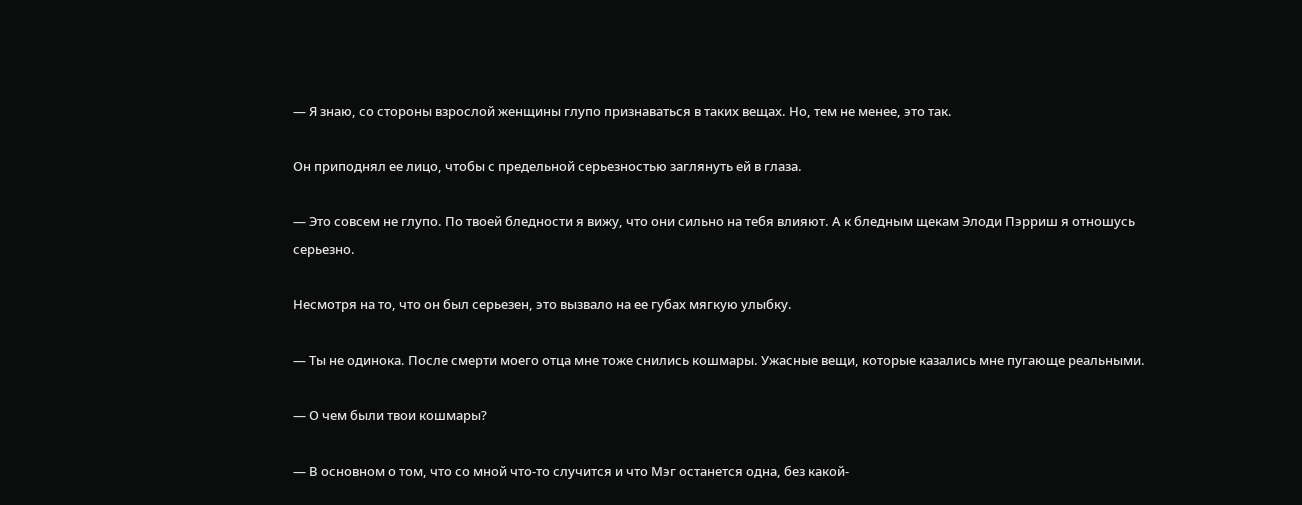— Я знаю, со стороны взрослой женщины глупо признаваться в таких вещах. Но, тем не менее, это так.

Он приподнял ее лицо, чтобы с предельной серьезностью заглянуть ей в глаза.

— Это совсем не глупо. По твоей бледности я вижу, что они сильно на тебя влияют. А к бледным щекам Элоди Пэрриш я отношусь серьезно.

Несмотря на то, что он был серьезен, это вызвало на ее губах мягкую улыбку.

— Ты не одинока. После смерти моего отца мне тоже снились кошмары. Ужасные вещи, которые казались мне пугающе реальными.

— О чем были твои кошмары?

— В основном о том, что со мной что-то случится и что Мэг останется одна, без какой-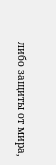либо защиты от мира,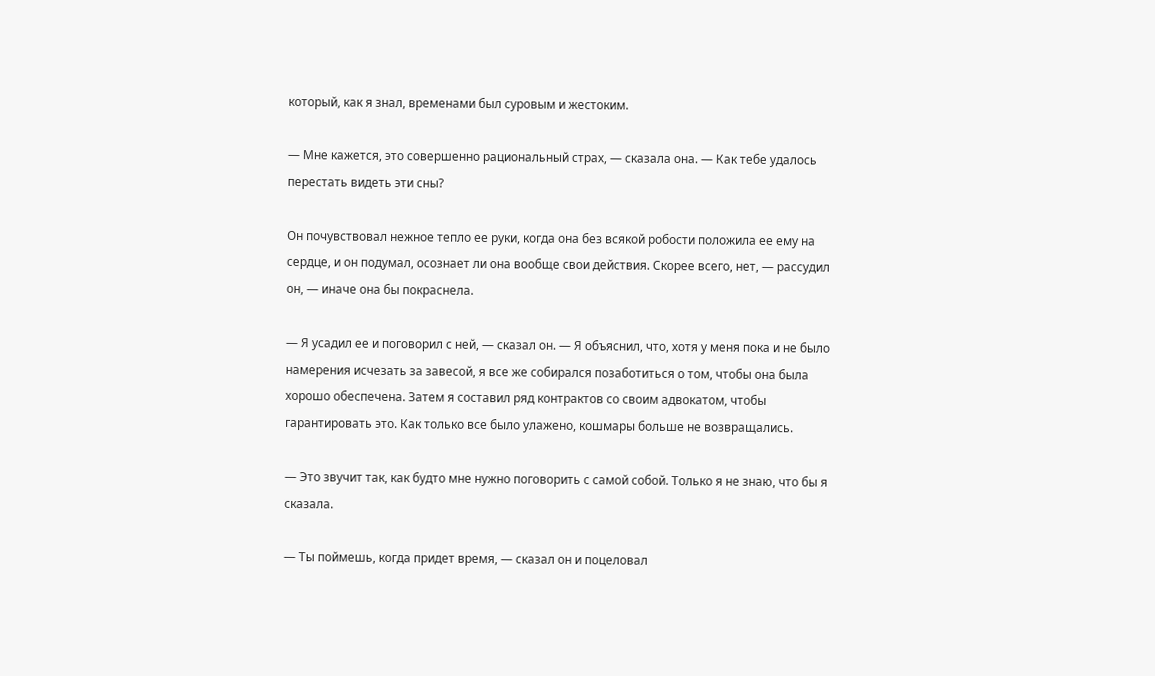который, как я знал, временами был суровым и жестоким.

— Мне кажется, это совершенно рациональный страх, — сказала она. — Как тебе удалось перестать видеть эти сны?

Он почувствовал нежное тепло ее руки, когда она без всякой робости положила ее ему на сердце, и он подумал, осознает ли она вообще свои действия. Скорее всего, нет, — рассудил он, — иначе она бы покраснела.

— Я усадил ее и поговорил с ней, — сказал он. — Я объяснил, что, хотя у меня пока и не было намерения исчезать за завесой, я все же собирался позаботиться о том, чтобы она была хорошо обеспечена. Затем я составил ряд контрактов со своим адвокатом, чтобы гарантировать это. Как только все было улажено, кошмары больше не возвращались.

— Это звучит так, как будто мне нужно поговорить с самой собой. Только я не знаю, что бы я сказала.

— Ты поймешь, когда придет время, — сказал он и поцеловал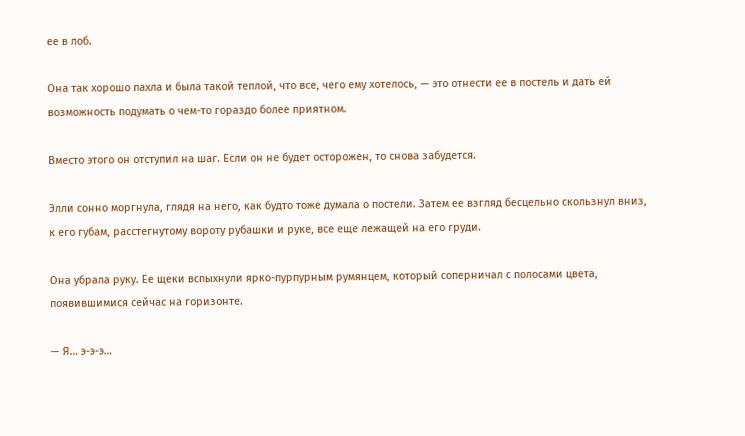ее в лоб.

Она так хорошо пахла и была такой теплой, что все, чего ему хотелось, — это отнести ее в постель и дать ей возможность подумать о чем-то гораздо более приятном.

Вместо этого он отступил на шаг. Если он не будет осторожен, то снова забудется.

Элли сонно моргнула, глядя на него, как будто тоже думала о постели. Затем ее взгляд бесцельно скользнул вниз, к его губам, расстегнутому вороту рубашки и руке, все еще лежащей на его груди.

Она убрала руку. Ее щеки вспыхнули ярко-пурпурным румянцем, который соперничал с полосами цвета, появившимися сейчас на горизонте.

— Я… э-э-э…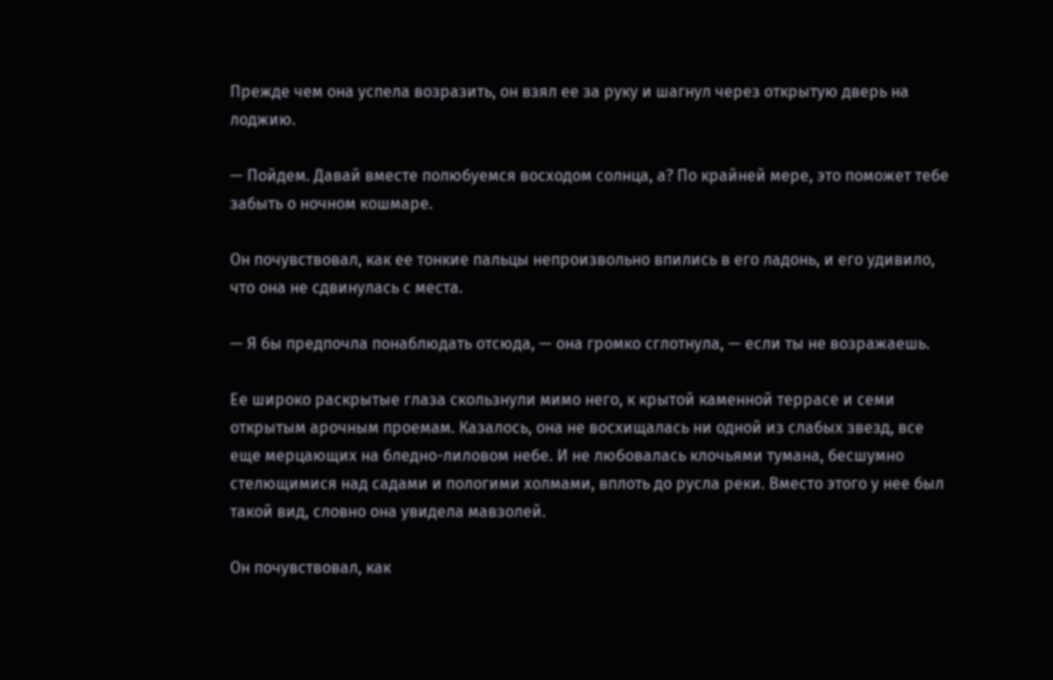Прежде чем она успела возразить, он взял ее за руку и шагнул через открытую дверь на лоджию.

— Пойдем. Давай вместе полюбуемся восходом солнца, а? По крайней мере, это поможет тебе забыть о ночном кошмаре.

Он почувствовал, как ее тонкие пальцы непроизвольно впились в его ладонь, и его удивило, что она не сдвинулась с места.

— Я бы предпочла понаблюдать отсюда, — она громко сглотнула, — если ты не возражаешь.

Ее широко раскрытые глаза скользнули мимо него, к крытой каменной террасе и семи открытым арочным проемам. Казалось, она не восхищалась ни одной из слабых звезд, все еще мерцающих на бледно-лиловом небе. И не любовалась клочьями тумана, бесшумно стелющимися над садами и пологими холмами, вплоть до русла реки. Вместо этого у нее был такой вид, словно она увидела мавзолей.

Он почувствовал, как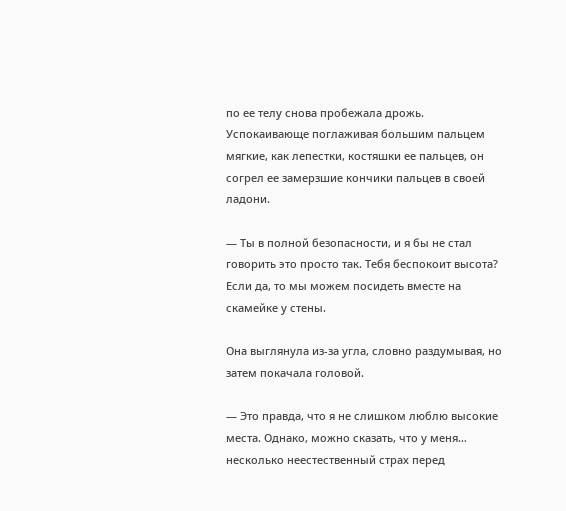по ее телу снова пробежала дрожь. Успокаивающе поглаживая большим пальцем мягкие, как лепестки, костяшки ее пальцев, он согрел ее замерзшие кончики пальцев в своей ладони.

— Ты в полной безопасности, и я бы не стал говорить это просто так. Тебя беспокоит высота? Если да, то мы можем посидеть вместе на скамейке у стены.

Она выглянула из-за угла, словно раздумывая, но затем покачала головой.

— Это правда, что я не слишком люблю высокие места. Однако, можно сказать, что у меня… несколько неестественный страх перед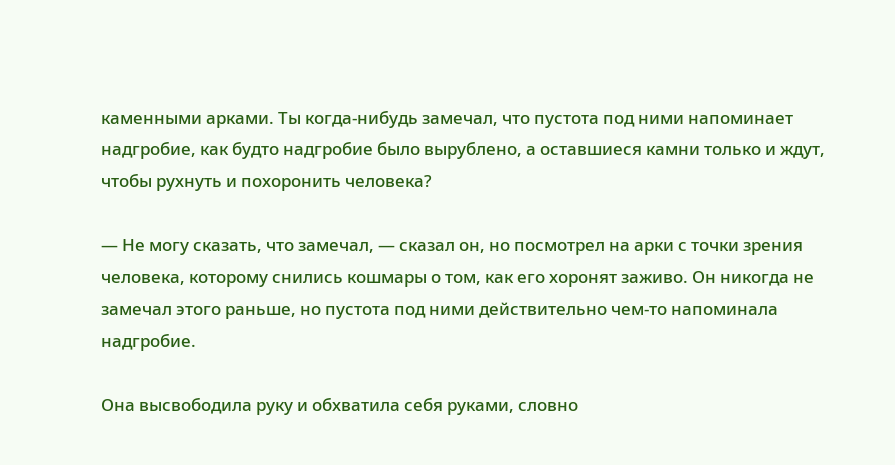каменными арками. Ты когда-нибудь замечал, что пустота под ними напоминает надгробие, как будто надгробие было вырублено, а оставшиеся камни только и ждут, чтобы рухнуть и похоронить человека?

— Не могу сказать, что замечал, — сказал он, но посмотрел на арки с точки зрения человека, которому снились кошмары о том, как его хоронят заживо. Он никогда не замечал этого раньше, но пустота под ними действительно чем-то напоминала надгробие.

Она высвободила руку и обхватила себя руками, словно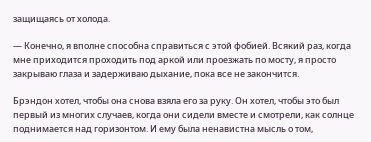защищаясь от холода.

— Конечно, я вполне способна справиться с этой фобией. Всякий раз, когда мне приходится проходить под аркой или проезжать по мосту, я просто закрываю глаза и задерживаю дыхание, пока все не закончится.

Брэндон хотел, чтобы она снова взяла его за руку. Он хотел, чтобы это был первый из многих случаев, когда они сидели вместе и смотрели, как солнце поднимается над горизонтом. И ему была ненавистна мысль о том,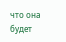что она будет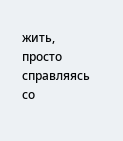жить, просто справляясь со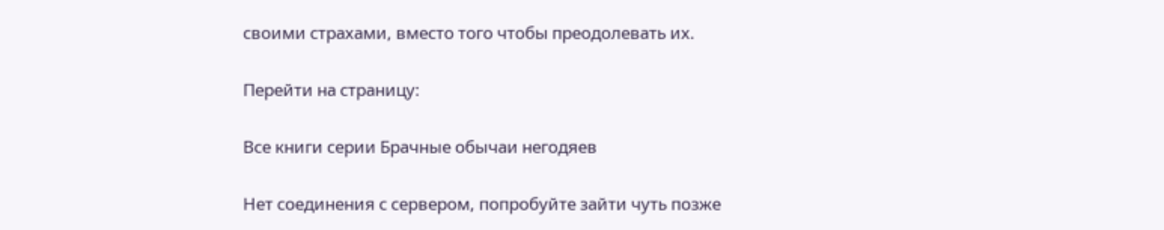своими страхами, вместо того чтобы преодолевать их.

Перейти на страницу:

Все книги серии Брачные обычаи негодяев

Нет соединения с сервером, попробуйте зайти чуть позже